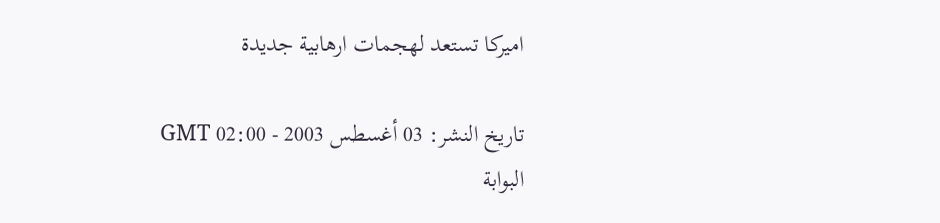اميركا تستعد لهجمات ارهابية جديدة

تاريخ النشر: 03 أغسطس 2003 - 02:00 GMT
البوابة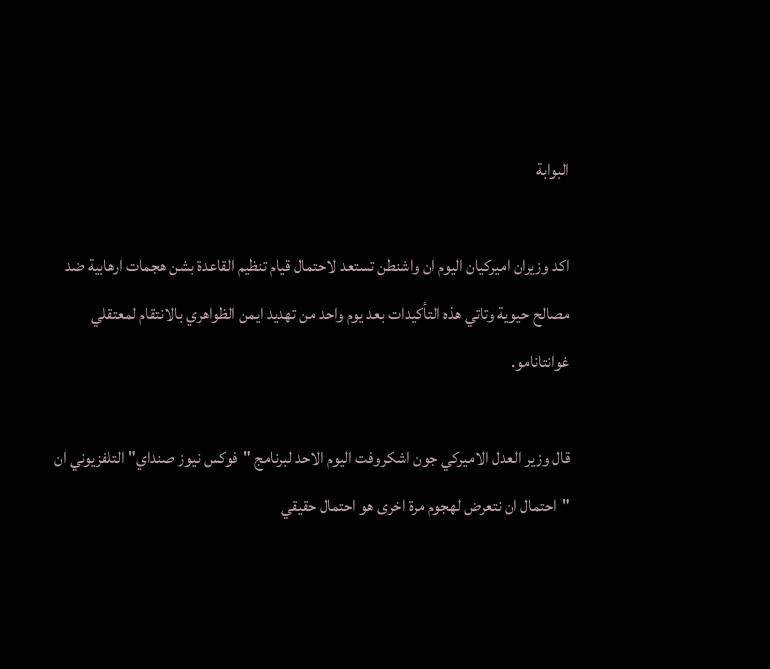البوابة

اكد وزيران اميركيان اليوم ان واشنطن تستعد لاحتمال قيام تنظيم القاعدة بشن هجمات ارهابية ضد مصالح حيوية وتاتي هذه التأكيدات بعد يوم واحد من تهديد ايمن الظواهري بالانتقام لمعتقلي غوانتانامو.

قال وزير العدل الاميركي جون اشكروفت اليوم الاحد لبرنامج "فوكس نيوز صنداي" التلفزيوني ان "احتمال ان نتعرض لهجوم مرة اخرى هو احتمال حقيقي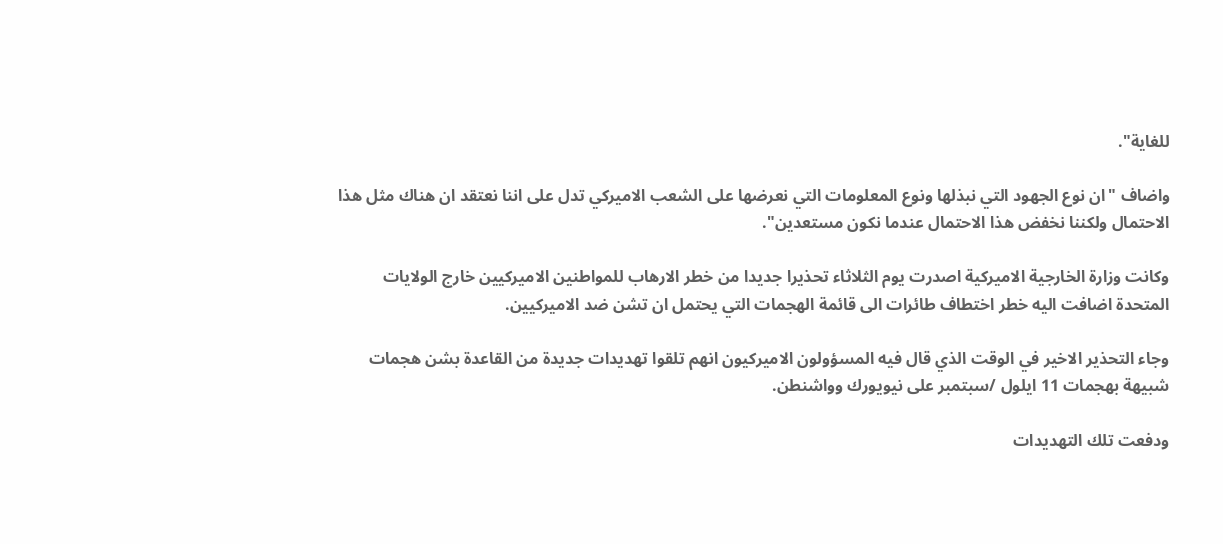للغاية".

واضاف "ان نوع الجهود التي نبذلها ونوع المعلومات التي نعرضها على الشعب الاميركي تدل على اننا نعتقد ان هناك مثل هذا الاحتمال ولكننا نخفض هذا الاحتمال عندما نكون مستعدين".

وكانت وزارة الخارجية الاميركية اصدرت يوم الثلاثاء تحذيرا جديدا من خطر الارهاب للمواطنين الاميركيين خارج الولايات المتحدة اضافت اليه خطر اختطاف طائرات الى قائمة الهجمات التي يحتمل ان تشن ضد الاميركيين.

وجاء التحذير الاخير في الوقت الذي قال فيه المسؤولون الاميركيون انهم تلقوا تهديدات جديدة من القاعدة بشن هجمات شبيهة بهجمات 11 ايلول /سبتمبر على نيويورك وواشنطن.

ودفعت تلك التهديدات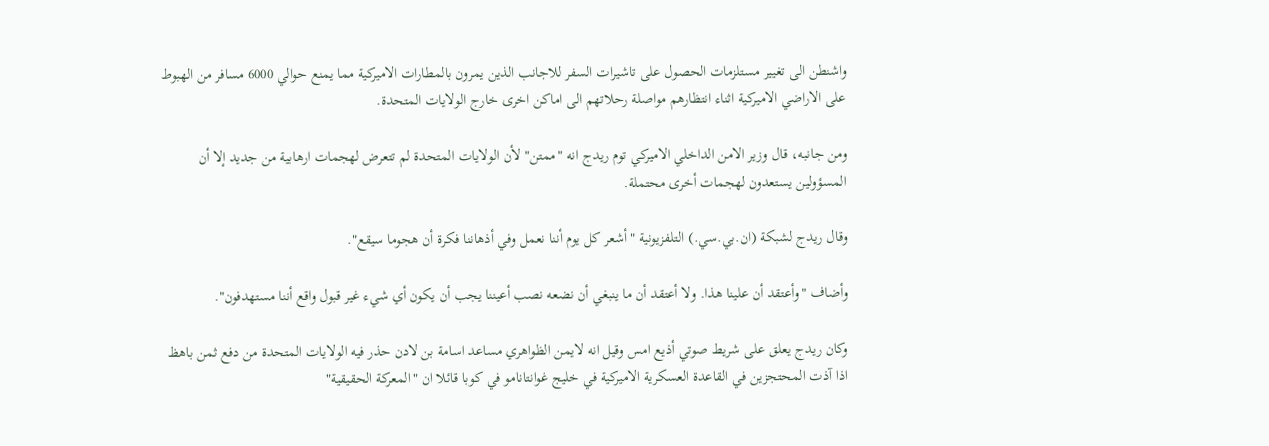واشنطن الى تغيير مستلزمات الحصول على تاشيرات السفر للاجانب الذين يمرون بالمطارات الاميركية مما يمنع حوالي 6000 مسافر من الهبوط على الاراضي الاميركية اثناء انتظارهم مواصلة رحلاتهم الى اماكن اخرى خارج الولايات المتحدة.

ومن جانبه، قال وزير الامن الداخلي الاميركي توم ريدج انه "ممتن" لأن الولايات المتحدة لم تتعرض لهجمات ارهابية من جديد إلا أن المسؤولين يستعدون لهجمات أخرى محتملة.

وقال ريدج لشبكة (ان.بي.سي.) التلفزيونية "أشعر كل يوم أننا نعمل وفي أذهاننا فكرة أن هجوما سيقع".

وأضاف "وأعتقد أن علينا هذا. ولا أعتقد أن ما ينبغي أن نضعه نصب أعيننا يجب أن يكون أي شيء غير قبول واقع أننا مستهدفون".

وكان ريدج يعلق على شريط صوتي أذيع امس وقيل انه لايمن الظواهري مساعد اسامة بن لادن حذر فيه الولايات المتحدة من دفع ثمن باهظ اذا آذت المحتجزين في القاعدة العسكرية الاميركية في خليج غوانتانامو في كوبا قائلا ان "المعركة الحقيقية"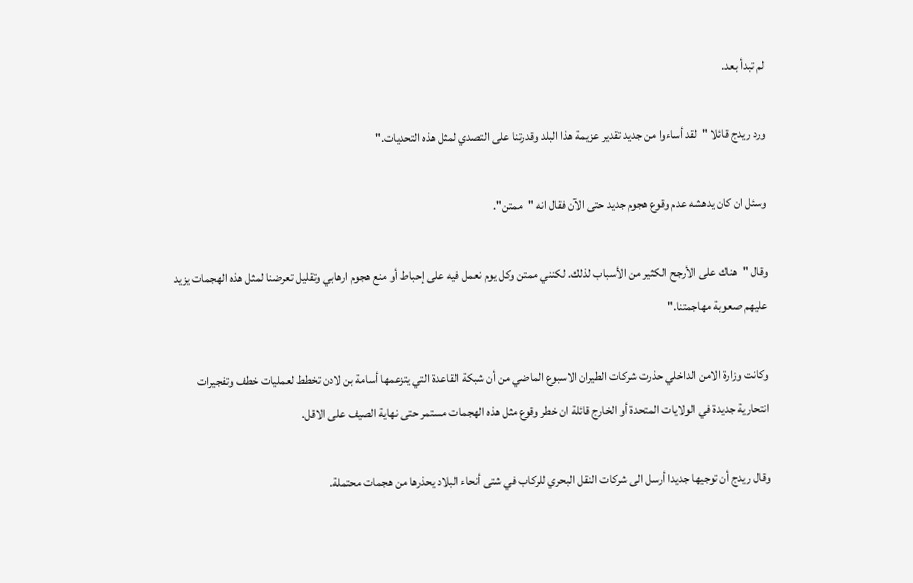لم تبدأ بعد.

ورد ريدج قائلا "لقد أساءوا من جديد تقدير عزيمة هذا البلد وقدرتنا على التصدي لمثل هذه التحديات."

وسئل ان كان يدهشه عدم وقوع هجوم جديد حتى الآن فقال انه "ممتن".

وقال "هناك على الأرجح الكثير من الأسباب لذلك. لكنني ممتن وكل يوم نعمل فيه على إحباط أو منع هجوم ارهابي وتقليل تعرضنا لمثل هذه الهجمات يزيد عليهم صعوبة مهاجمتنا."

وكانت وزارة الامن الداخلي حذرت شركات الطيران الاسبوع الماضي من أن شبكة القاعدة التي يتزعمها أسامة بن لادن تخطط لعمليات خطف وتفجيرات انتحارية جديدة في الولايات المتحدة أو الخارج قائلة ان خطر وقوع مثل هذه الهجمات مستمر حتى نهاية الصيف على الاقل.

وقال ريدج أن توجيها جديدا أرسل الى شركات النقل البحري للركاب في شتى أنحاء البلاد يحذرها من هجمات محتملة.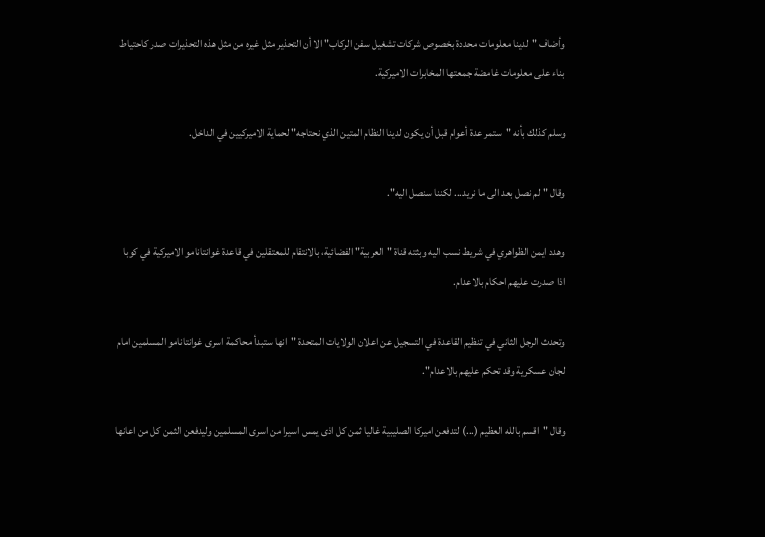وأضاف "لدينا معلومات محددة بخصوص شركات تشغيل سفن الركاب" الا أن التحذير مثل غيره من مثل هذه التحذيرات صدر كاحتياط بناء على معلومات غامضة جمعتها المخابرات الاميركية.

وسلم كذلك بأنه "ستمر عدة أعوام قبل أن يكون لدينا النظام المتين الذي نحتاجه" لحماية الاميركيين في الداخل.

وقال "لم نصل بعد الى ما نريد... لكننا سنصل اليه".

وهدد ايمن الظواهري في شريط نسب اليه وبثته قناة "العربية" الفضائية، بالانتقام للمعتقلين في قاعدة غوانتانامو الاميركية في كوبا اذا صدرت عليهم احكام بالاعدام.

وتحدث الرجل الثاني في تنظيم القاعدة في التسجيل عن اعلان الولايات المتحدة "انها ستبدأ محاكمة اسرى غوانتانامو المسلمين امام لجان عسكرية وقد تحكم عليهم بالاعدام".

وقال "اقسم بالله العظيم (...) لتدفعن اميركا الصليبية غاليا ثمن كل اذى يمس اسيرا من اسرى المسلمين وليدفعن الثمن كل من اعانها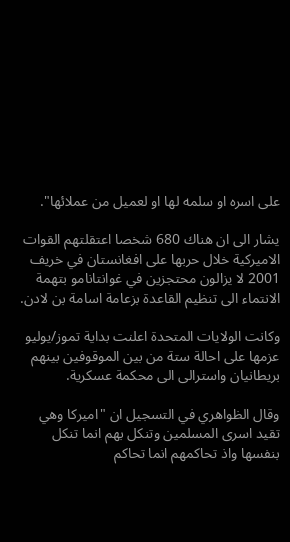على اسره او سلمه لها او لعميل من عملائها".

يشار الى ان هناك 680 شخصا اعتقلتهم القوات الاميركية خلال حربها على افغانستان في خريف 2001 لا يزالون محتجزين في غوانتانامو بتهمة الانتماء الى تنظيم القاعدة بزعامة اسامة بن لادن.

وكانت الولايات المتحدة اعلنت بداية تموز/يوليو عزمها على احالة ستة من بين الموقوفين بينهم بريطانيان واسترالى الى محكمة عسكرية.

وقال الظواهري في التسجيل ان "اميركا وهي تقيد اسرى المسلمين وتنكل بهم انما تنكل بنفسها واذ تحاكمهم انما تحاكم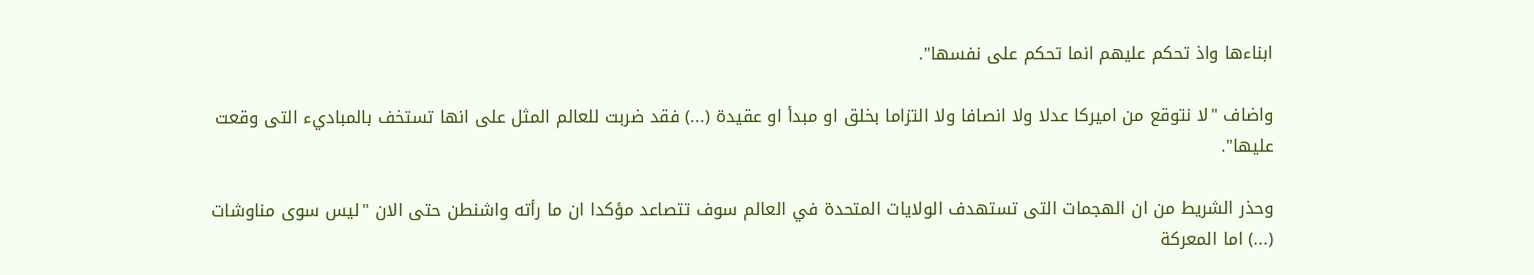ابناءها واذ تحكم عليهم انما تحكم على نفسها".

واضاف "لا نتوقع من اميركا عدلا ولا انصافا ولا التزاما بخلق او مبدأ او عقيدة (...) فقد ضربت للعالم المثل على انها تستخف بالمباديء التى وقعت عليها".

وحذر الشريط من ان الهجمات التى تستهدف الولايات المتحدة في العالم سوف تتصاعد مؤكدا ان ما رأته واشنطن حتى الان "ليس سوى مناوشات (...) اما المعركة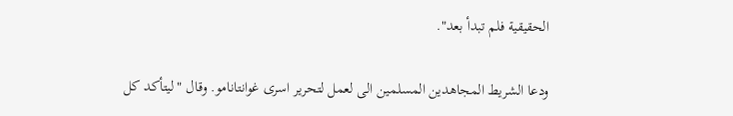الحقيقية فلم تبدأ بعد".

ودعا الشريط المجاهدين المسلمين الى لعمل لتحرير اسرى غوانتانامو. وقال "ليتأكد كل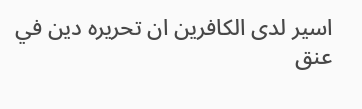اسير لدى الكافرين ان تحريره دين في عنق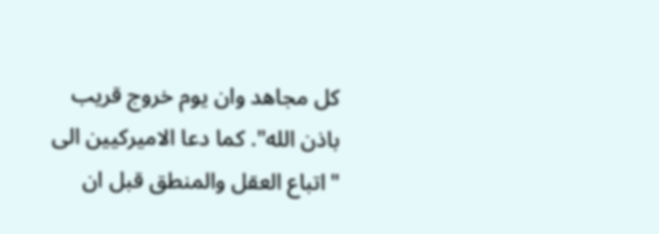كل مجاهد وان يوم خروج قريب باذن الله". كما دعا الاميركيين الى "اتباع العقل والمنطق قبل ان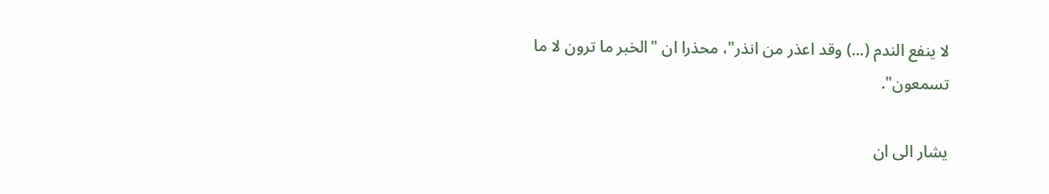لا ينفع الندم (...) وقد اعذر من انذر"، محذرا ان "الخبر ما ترون لا ما تسمعون".

يشار الى ان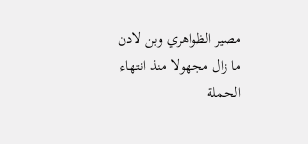مصير الظواهري وبن لادن ما زال مجهولا منذ انتهاء الحملة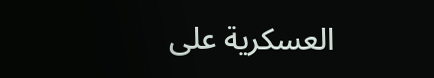العسكرية على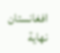افغانستان نهاية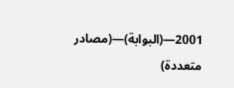2001—(البوابة)—(مصادر متعددة)